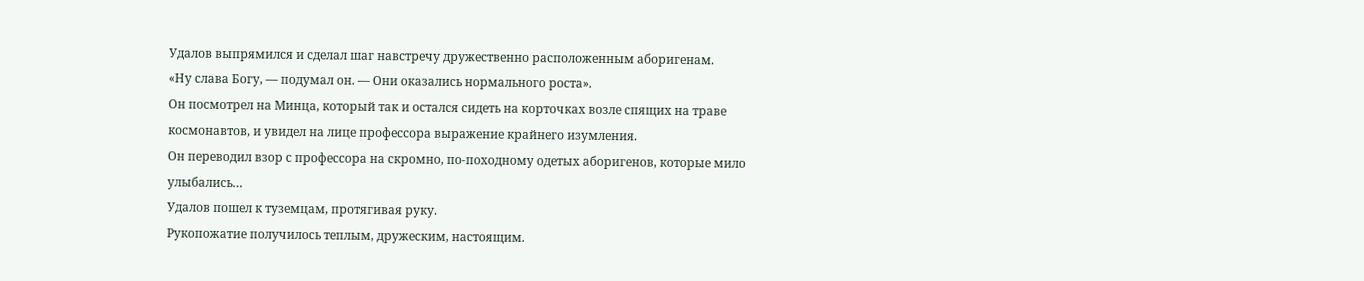Удалов выпрямился и сделал шаг навстречу дружественно расположенным аборигенам.
«Ну слава Богу, — подумал он. — Они оказались нормального роста».
Он посмотрел на Минца, который так и остался сидеть на корточках возле спящих на траве космонавтов, и увидел на лице профессора выражение крайнего изумления.
Он переводил взор с профессора на скромно, по-походному одетых аборигенов, которые мило улыбались…
Удалов пошел к туземцам, протягивая руку.
Рукопожатие получилось теплым, дружеским, настоящим.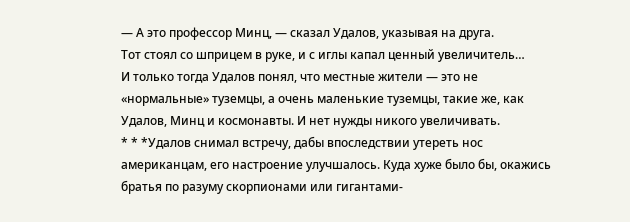— А это профессор Минц, — сказал Удалов, указывая на друга.
Тот стоял со шприцем в руке, и с иглы капал ценный увеличитель…
И только тогда Удалов понял, что местные жители — это не «нормальные» туземцы, а очень маленькие туземцы, такие же, как Удалов, Минц и космонавты. И нет нужды никого увеличивать.
* * *Удалов снимал встречу, дабы впоследствии утереть нос американцам, его настроение улучшалось. Куда хуже было бы, окажись братья по разуму скорпионами или гигантами-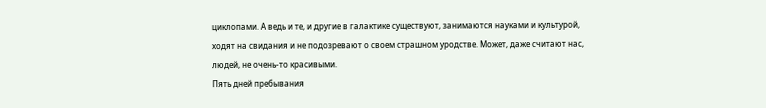циклопами. А ведь и те, и другие в галактике существуют, занимаются науками и культурой, ходят на свидания и не подозревают о своем страшном уродстве. Может, даже считают нас, людей, не очень-то красивыми.
Пять дней пребывания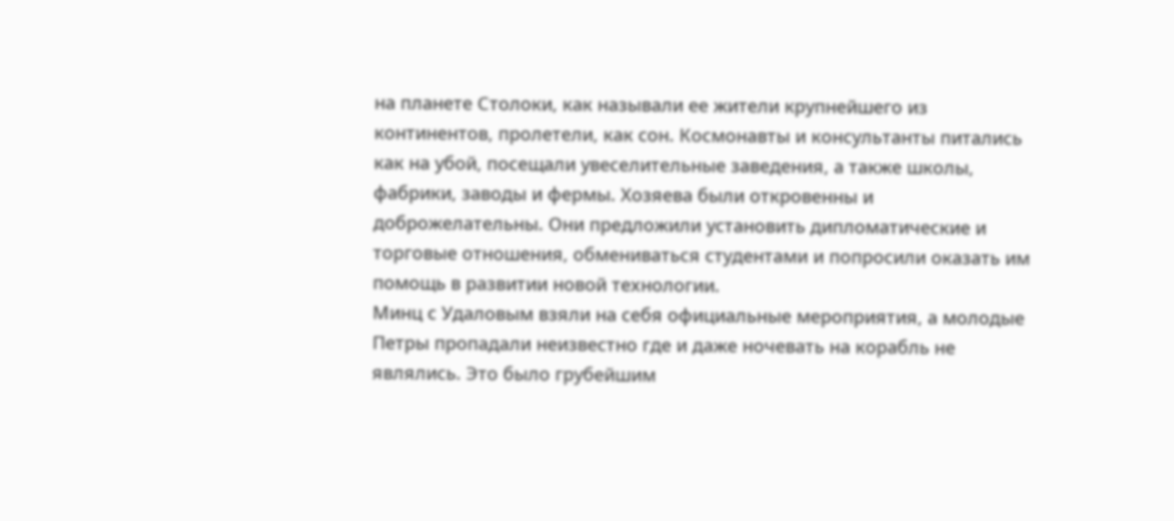на планете Столоки, как называли ее жители крупнейшего из континентов, пролетели, как сон. Космонавты и консультанты питались как на убой, посещали увеселительные заведения, а также школы, фабрики, заводы и фермы. Хозяева были откровенны и доброжелательны. Они предложили установить дипломатические и торговые отношения, обмениваться студентами и попросили оказать им помощь в развитии новой технологии.
Минц с Удаловым взяли на себя официальные мероприятия, а молодые Петры пропадали неизвестно где и даже ночевать на корабль не являлись. Это было грубейшим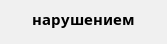нарушением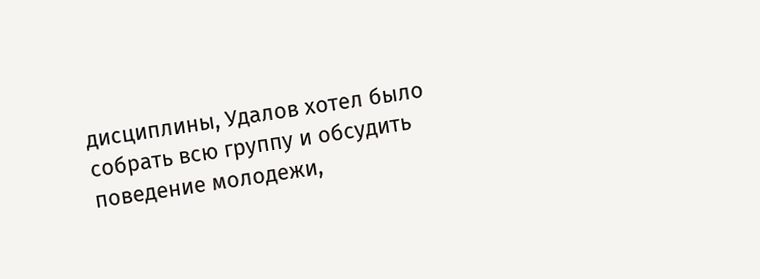дисциплины, Удалов хотел было собрать всю группу и обсудить поведение молодежи,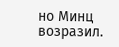но Минц возразил.